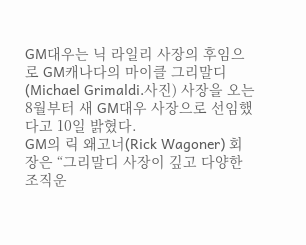GM대우는 닉 라일리 사장의 후임으로 GM캐나다의 마이클 그리말디(Michael Grimaldi.사진) 사장을 오는 8월부터 새 GM대우 사장으로 선임했다고 10일 밝혔다.
GM의 릭 왜고너(Rick Wagoner) 회장은 “그리말디 사장이 깊고 다양한 조직운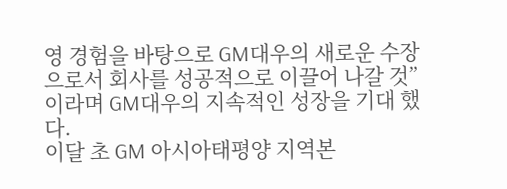영 경험을 바탕으로 GM대우의 새로운 수장으로서 회사를 성공적으로 이끌어 나갈 것”이라며 GM대우의 지속적인 성장을 기대 했다.
이달 초 GM 아시아태평양 지역본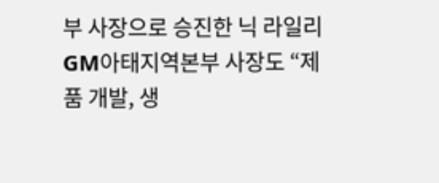부 사장으로 승진한 닉 라일리 GM아태지역본부 사장도 “제품 개발, 생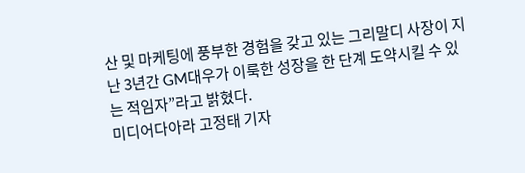산 및 마케팅에 풍부한 경험을 갖고 있는 그리말디 사장이 지난 3년간 GM대우가 이룩한 성장을 한 단계 도약시킬 수 있는 적임자”라고 밝혔다.
미디어다아라 고정태 기자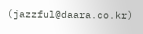(jazzful@daara.co.kr)